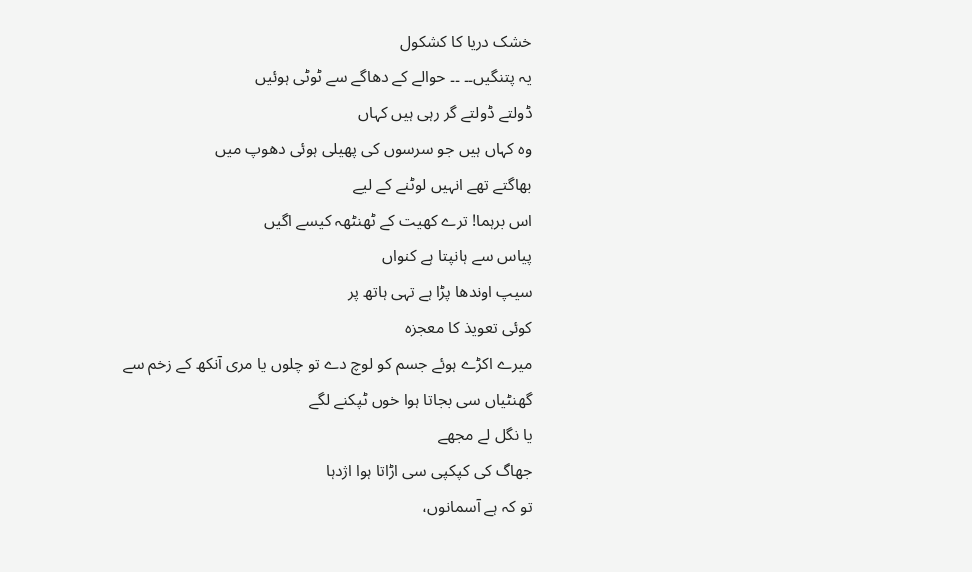خشک دریا کا کشکول
یہ پتنگیں۔۔ ۔۔ حوالے کے دھاگے سے ٹوٹی ہوئیں
ڈولتے ڈولتے گر رہی ہیں کہاں
وہ کہاں ہیں جو سرسوں کی پھیلی ہوئی دھوپ میں
بھاگتے تھے انہیں لوٹنے کے لیے
اس برہما! ترے کھیت کے ٹھنٹھہ کیسے اگیں
پیاس سے ہانپتا ہے کنواں
سیپ اوندھا پڑا ہے تہی ہاتھ پر
کوئی تعویذ کا معجزہ
میرے اکڑے ہوئے جسم کو لوچ دے تو چلوں یا مری آنکھ کے زخم سے
گھنٹیاں سی بجاتا ہوا خوں ٹپکنے لگے
یا نگل لے مجھے
جھاگ کی کپکپی سی اڑاتا ہوا اژدہا
تو کہ ہے آسمانوں،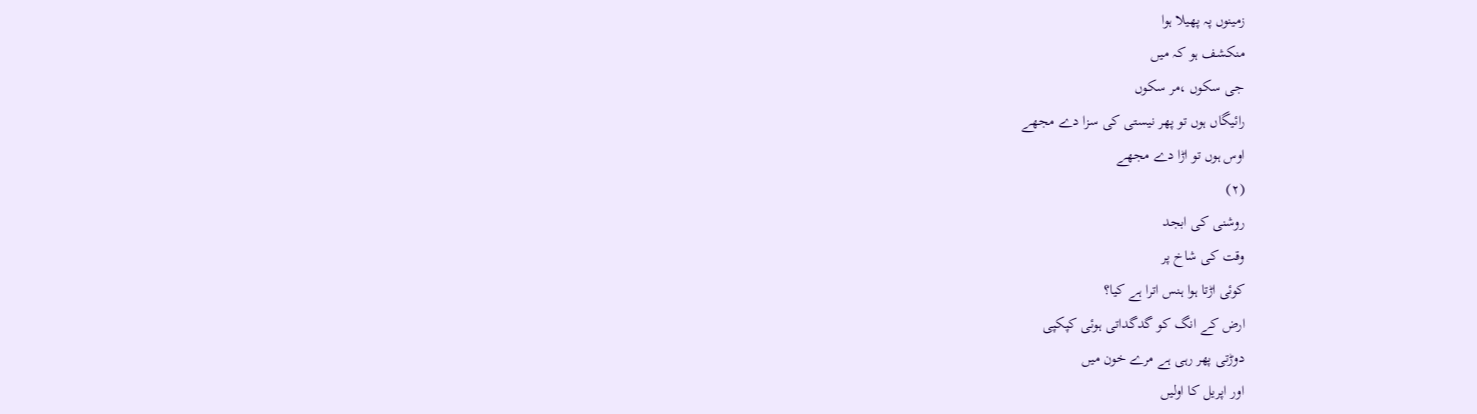زمینوں پہ پھیلا ہوا
منکشف ہو کہ میں
جی سکوں ،مر سکوں
رائیگاں ہوں تو پھر نیستی کی سزا دے مجھے
اوس ہوں تو اڑا دے مجھے
(۲)
روشنی کی ابجد
وقت کی شاخ پر
کوئی اڑتا ہوا ہنس اترا ہے کیا؟
ارض کے انگ کو گدگداتی ہوئی کپکپی
دوڑتی پھر رہی ہے مرے خون میں
اور اپریل کا اولیں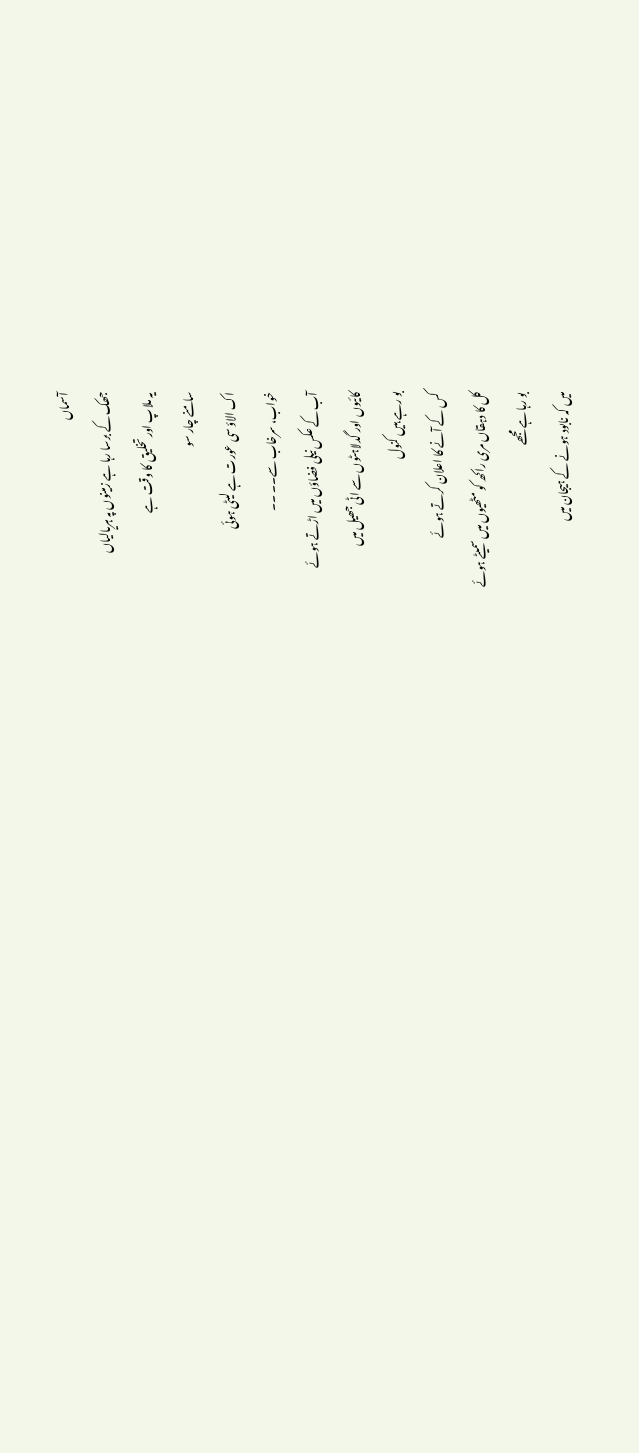آسماں
جھک کے برسا رہا ہے زمینوں پہ ہریالیاں
یہ ملاپ اور تخلیق کا وقت ہے
سامنے چار سو
اک الاؤ سی عورت ہے لیٹی ہوئی
خواب، سرخاب سے۔۔ ۔۔
آب کے عکس نیلی فضاؤں میں اڑتے ہوئے
کائیوں اور گدلاہٹوں سے اٹی جھیل میں
بو رہے ہیں کنول
کس کے آنے کا اعلان کرتے ہوئے
کل کا دہقاں مری راکھ کو مٹھیوں میں سمیٹے ہوئے
بو رہا ہے مجھے
میں کہ نابود ہونے کے ہیجان میں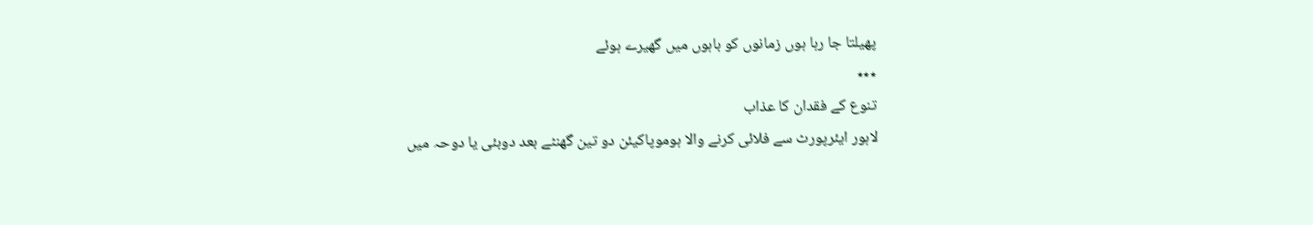پھیلتا جا رہا ہوں زمانوں کو باہوں میں گھیرے ہوئے
٭٭٭
تنوع کے فقدان کا عذاب
لاہور ایئرپورٹ سے فلائی کرنے والا ہوموپاکیئن دو تین گھنٹے بعد دوبئی یا دوحہ میں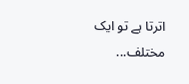اترتا ہے تو ایک مختلف...